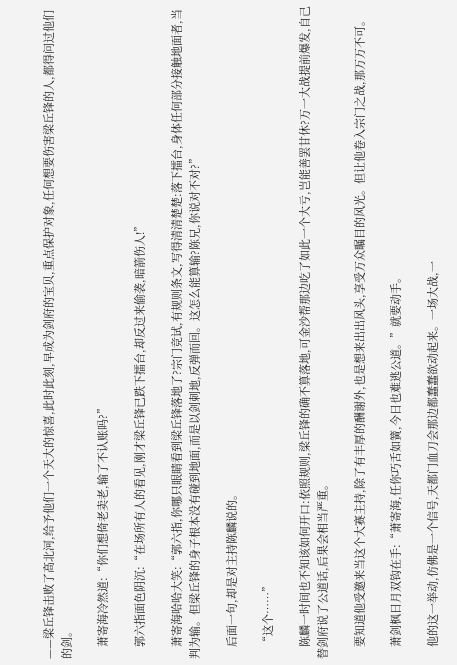——梁丘锋击败了高北河,给予他们一个天大的惊喜,此时此刻,早成为剑府的宝贝,重点保护对象,任何想要伤害梁丘锋的人,都得问过他们的剑。

    萧寄海冷然道:“你们想倚老卖老,输了不认账吗?”

    郭六指面色阴沉:“在场所有人的看见,刚才梁丘锋已跌下擂台,却反过来偷袭,暗箭伤人!”

    萧寄海哈哈大笑:“郭六指,你哪只眼睛看到梁丘锋落地了?宗门竞试,有规则条文,写得清清楚楚:落下擂台,身体任何部分接触地面者,当判为输。但梁丘锋的身子根本没有碰到地面,而是以剑刺地,反弹而回。这怎么能算输?陈兄,你说对不对?”

    后面一句,却是对主持陈麟说的。

    “这个……”

    陈麟一时间也不知该如何开口:依照规则,梁丘锋的确不算落地,可金沙帮那边吃了如此一个大亏,岂能善罢甘休?万一大战提前爆发,自己替剑府说了公道话,后果会相当严重。

    要知道他受邀来当这个大赛主持,除了有丰厚的酬谢外,也是想来出出风头,享受万众瞩目的风光。但让他卷入宗门之战,那万万不可。

    萧剑枫日月双钩在手:“萧寄海,任你巧舌如簧,今日也难逃公道。”就要动手。

    他的这一举动,仿佛是一个信号,天都门血刀会那边都蠢蠢欲动起来。一场大战,一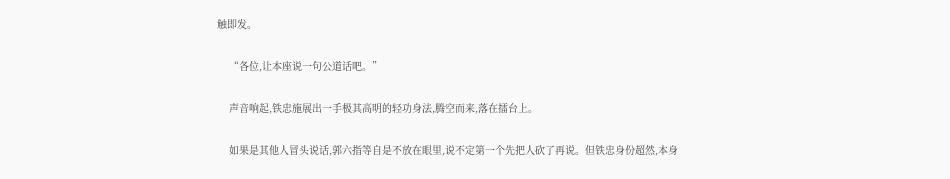触即发。

    “各位,让本座说一句公道话吧。”

    声音响起,铁忠施展出一手极其高明的轻功身法,腾空而来,落在擂台上。

    如果是其他人冒头说话,郭六指等自是不放在眼里,说不定第一个先把人砍了再说。但铁忠身份超然,本身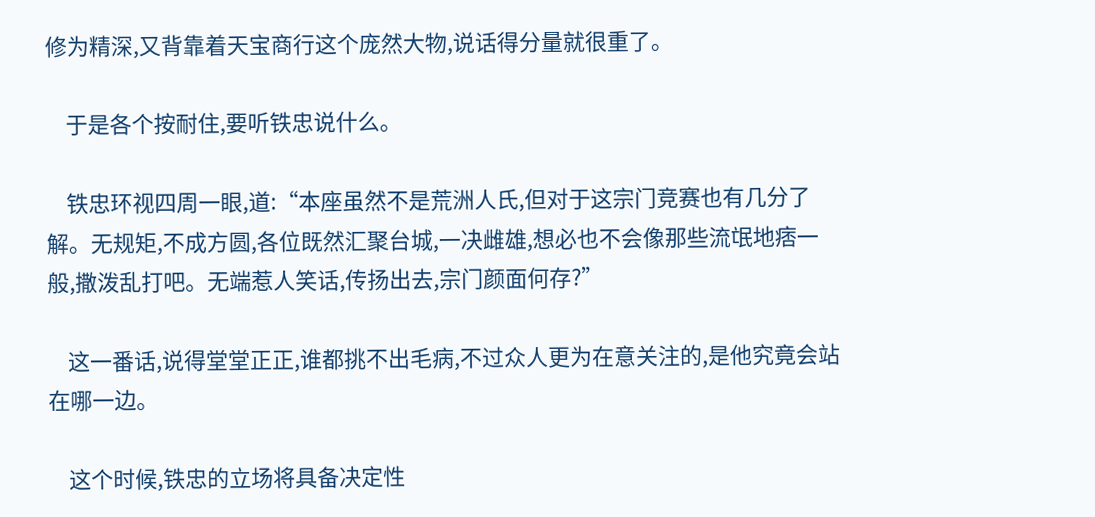修为精深,又背靠着天宝商行这个庞然大物,说话得分量就很重了。

    于是各个按耐住,要听铁忠说什么。

    铁忠环视四周一眼,道:“本座虽然不是荒洲人氏,但对于这宗门竞赛也有几分了解。无规矩,不成方圆,各位既然汇聚台城,一决雌雄,想必也不会像那些流氓地痞一般,撒泼乱打吧。无端惹人笑话,传扬出去,宗门颜面何存?”

    这一番话,说得堂堂正正,谁都挑不出毛病,不过众人更为在意关注的,是他究竟会站在哪一边。

    这个时候,铁忠的立场将具备决定性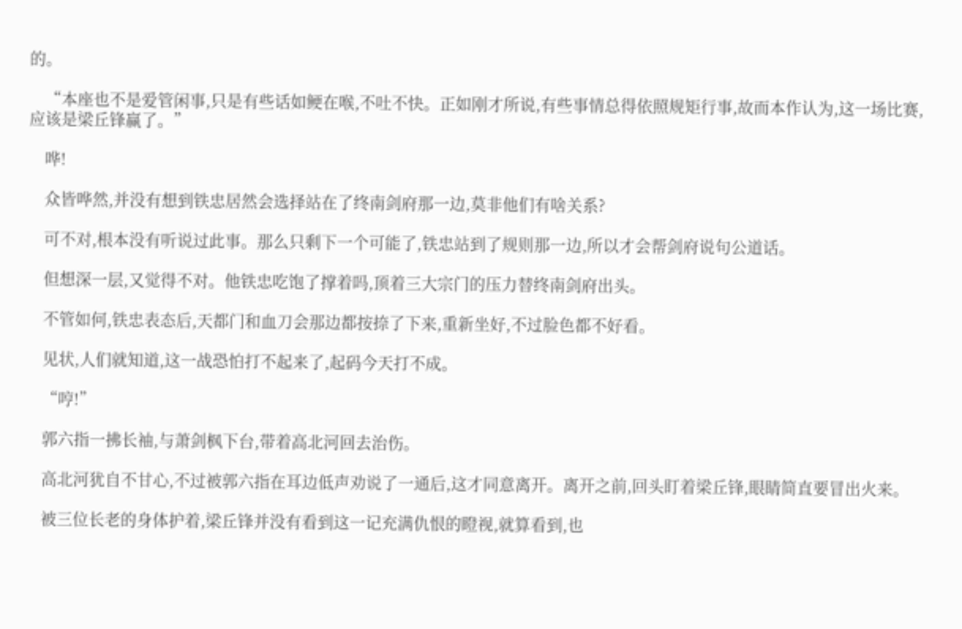的。

    “本座也不是爱管闲事,只是有些话如鲠在喉,不吐不快。正如刚才所说,有些事情总得依照规矩行事,故而本作认为,这一场比赛,应该是梁丘锋赢了。”

    哗!

    众皆哗然,并没有想到铁忠居然会选择站在了终南剑府那一边,莫非他们有啥关系?

    可不对,根本没有听说过此事。那么只剩下一个可能了,铁忠站到了规则那一边,所以才会帮剑府说句公道话。

    但想深一层,又觉得不对。他铁忠吃饱了撑着吗,顶着三大宗门的压力替终南剑府出头。

    不管如何,铁忠表态后,天都门和血刀会那边都按捺了下来,重新坐好,不过脸色都不好看。

    见状,人们就知道,这一战恐怕打不起来了,起码今天打不成。

    “哼!”

    郭六指一拂长袖,与萧剑枫下台,带着高北河回去治伤。

    高北河犹自不甘心,不过被郭六指在耳边低声劝说了一通后,这才同意离开。离开之前,回头盯着梁丘锋,眼睛简直要冒出火来。

    被三位长老的身体护着,梁丘锋并没有看到这一记充满仇恨的瞪视,就算看到,也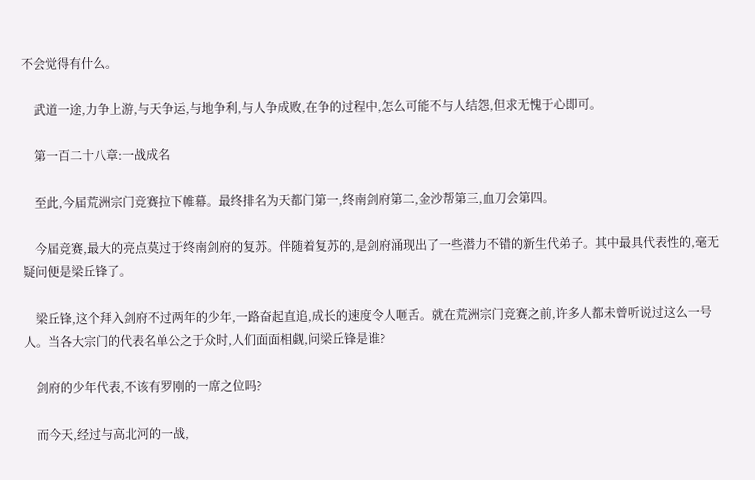不会觉得有什么。

    武道一途,力争上游,与天争运,与地争利,与人争成败,在争的过程中,怎么可能不与人结怨,但求无愧于心即可。

    第一百二十八章:一战成名

    至此,今届荒洲宗门竞赛拉下帷幕。最终排名为天都门第一,终南剑府第二,金沙帮第三,血刀会第四。

    今届竞赛,最大的亮点莫过于终南剑府的复苏。伴随着复苏的,是剑府涌现出了一些潜力不错的新生代弟子。其中最具代表性的,毫无疑问便是梁丘锋了。

    梁丘锋,这个拜入剑府不过两年的少年,一路奋起直追,成长的速度令人咂舌。就在荒洲宗门竞赛之前,许多人都未曾听说过这么一号人。当各大宗门的代表名单公之于众时,人们面面相觑,问梁丘锋是谁?

    剑府的少年代表,不该有罗刚的一席之位吗?

    而今天,经过与高北河的一战,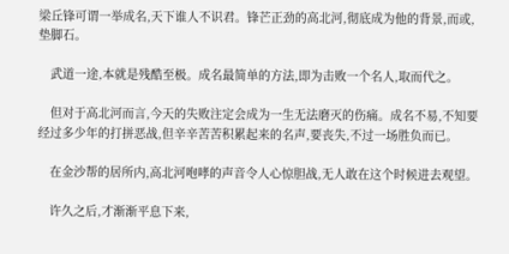梁丘锋可谓一举成名,天下谁人不识君。锋芒正劲的高北河,彻底成为他的背景,而或,垫脚石。

    武道一途,本就是残酷至极。成名最简单的方法,即为击败一个名人,取而代之。

    但对于高北河而言,今天的失败注定会成为一生无法磨灭的伤痛。成名不易,不知要经过多少年的打拼恶战,但辛辛苦苦积累起来的名声,要丧失,不过一场胜负而已。

    在金沙帮的居所内,高北河咆哮的声音令人心惊胆战,无人敢在这个时候进去观望。

    许久之后,才渐渐平息下来,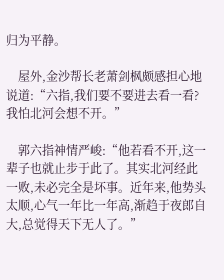归为平静。

    屋外,金沙帮长老萧剑枫颇感担心地说道:“六指,我们要不要进去看一看?我怕北河会想不开。”

    郭六指神情严峻:“他若看不开,这一辈子也就止步于此了。其实北河经此一败,未必完全是坏事。近年来,他势头太顺,心气一年比一年高,渐趋于夜郎自大,总觉得天下无人了。”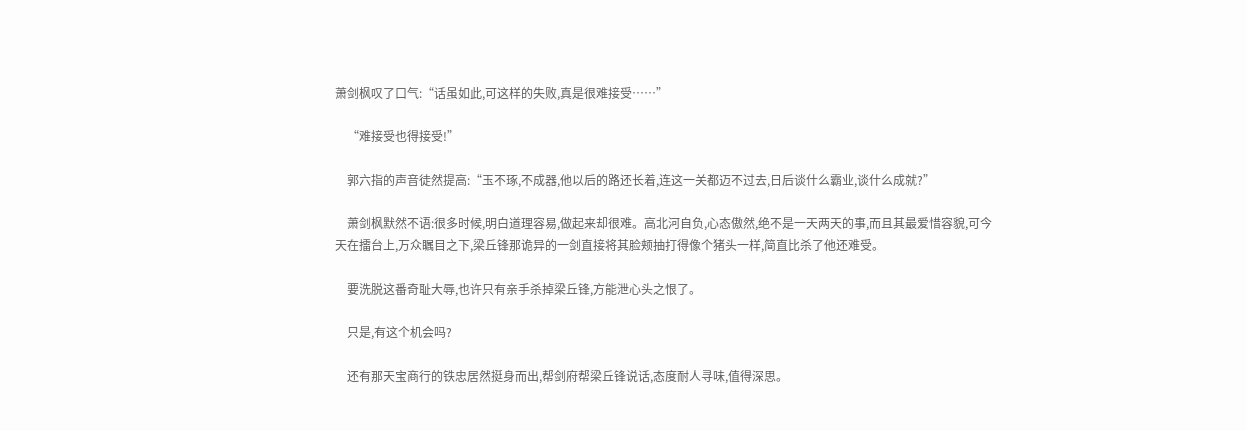萧剑枫叹了口气:“话虽如此,可这样的失败,真是很难接受……”

    “难接受也得接受!”

    郭六指的声音徒然提高:“玉不琢,不成器,他以后的路还长着,连这一关都迈不过去,日后谈什么霸业,谈什么成就?”

    萧剑枫默然不语:很多时候,明白道理容易,做起来却很难。高北河自负,心态傲然,绝不是一天两天的事,而且其最爱惜容貌,可今天在擂台上,万众瞩目之下,梁丘锋那诡异的一剑直接将其脸颊抽打得像个猪头一样,简直比杀了他还难受。

    要洗脱这番奇耻大辱,也许只有亲手杀掉梁丘锋,方能泄心头之恨了。

    只是,有这个机会吗?

    还有那天宝商行的铁忠居然挺身而出,帮剑府帮梁丘锋说话,态度耐人寻味,值得深思。